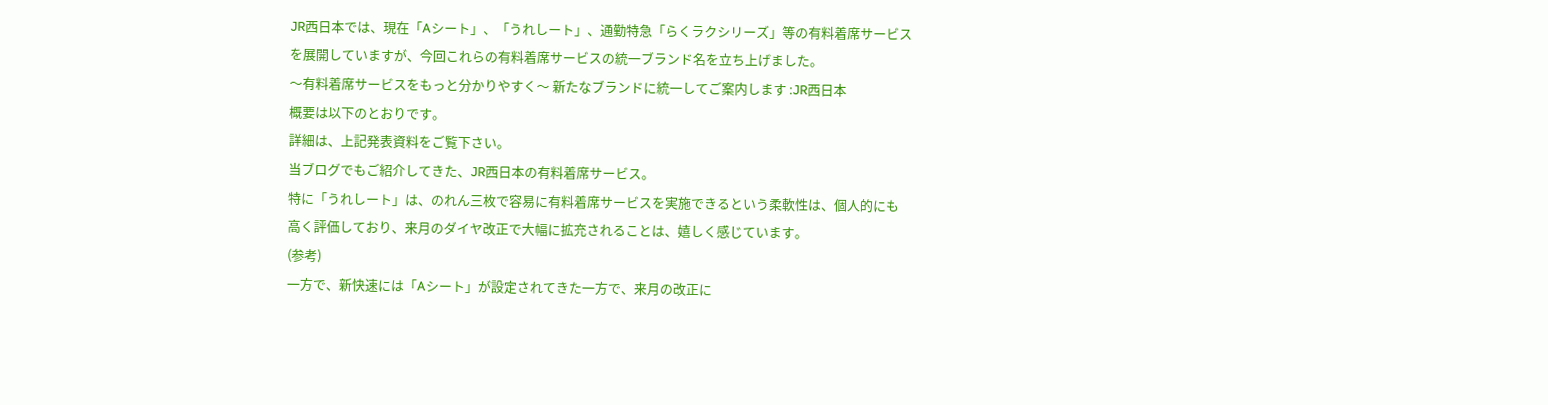JR西日本では、現在「Aシート」、「うれしート」、通勤特急「らくラクシリーズ」等の有料着席サービスを展開していますが、今回これらの有料着席サービスの統一ブランド名を立ち上げました。
〜有料着席サービスをもっと分かりやすく〜 新たなブランドに統一してご案内します :JR西日本
概要は以下のとおりです。
詳細は、上記発表資料をご覧下さい。
当ブログでもご紹介してきた、JR西日本の有料着席サービス。
特に「うれしート」は、のれん三枚で容易に有料着席サービスを実施できるという柔軟性は、個人的にも高く評価しており、来月のダイヤ改正で大幅に拡充されることは、嬉しく感じています。
(参考)
一方で、新快速には「Aシート」が設定されてきた一方で、来月の改正に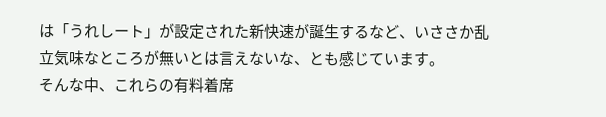は「うれしート」が設定された新快速が誕生するなど、いささか乱立気味なところが無いとは言えないな、とも感じています。
そんな中、これらの有料着席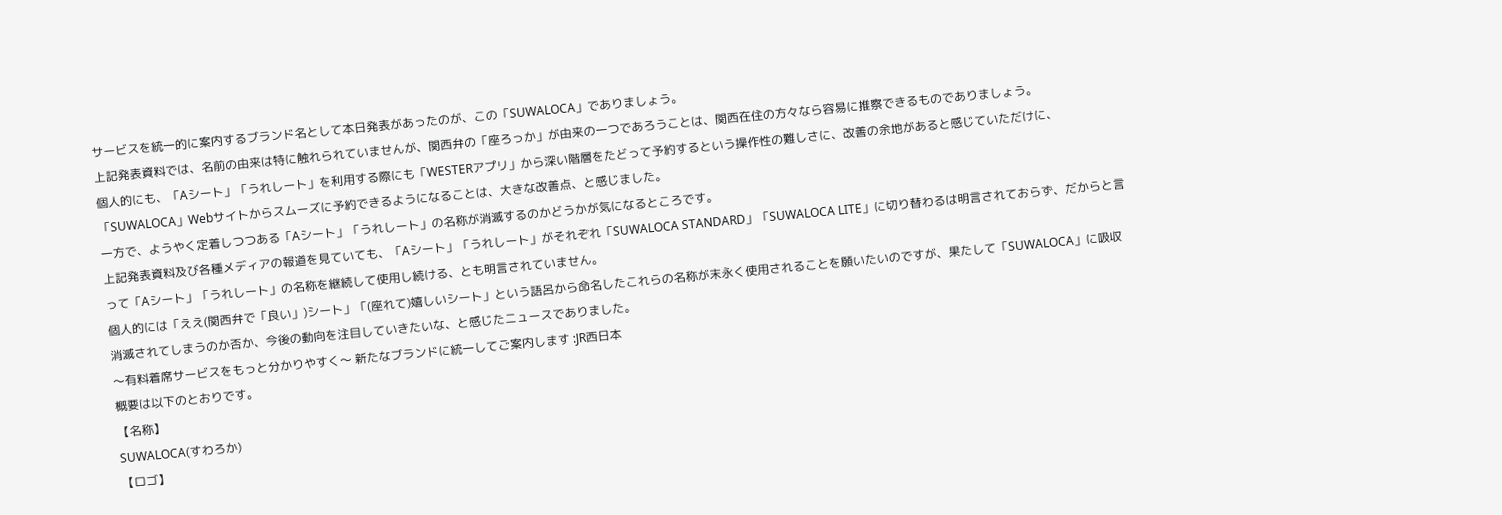サービスを統一的に案内するブランド名として本日発表があったのが、この「SUWALOCA」でありましょう。
上記発表資料では、名前の由来は特に触れられていませんが、関西弁の「座ろっか」が由来の一つであろうことは、関西在住の方々なら容易に推察できるものでありましょう。
個人的にも、「Aシート」「うれしート」を利用する際にも「WESTERアプリ」から深い階層をたどって予約するという操作性の難しさに、改善の余地があると感じていただけに、「SUWALOCA」Webサイトからスムーズに予約できるようになることは、大きな改善点、と感じました。
一方で、ようやく定着しつつある「Aシート」「うれしート」の名称が消滅するのかどうかが気になるところです。
上記発表資料及び各種メディアの報道を見ていても、「Aシート」「うれしート」がそれぞれ「SUWALOCA STANDARD」「SUWALOCA LITE」に切り替わるは明言されておらず、だからと言って「Aシート」「うれしート」の名称を継続して使用し続ける、とも明言されていません。
個人的には「ええ(関西弁で「良い」)シート」「(座れて)嬉しいシート」という語呂から命名したこれらの名称が末永く使用されることを願いたいのですが、果たして「SUWALOCA」に吸収消滅されてしまうのか否か、今後の動向を注目していきたいな、と感じたニュースでありました。
〜有料着席サービスをもっと分かりやすく〜 新たなブランドに統一してご案内します :JR西日本
概要は以下のとおりです。
【名称】
SUWALOCA(すわろか)
【ロゴ】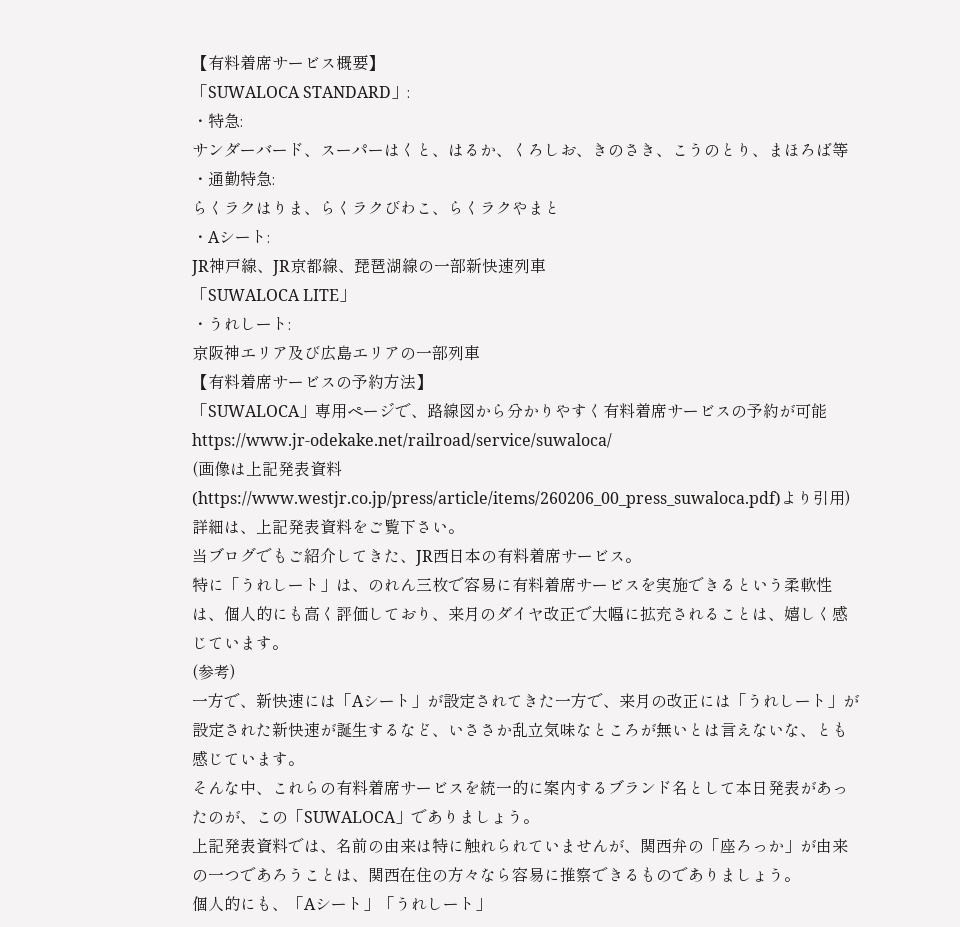【有料着席サービス概要】
「SUWALOCA STANDARD」:
・特急:
サンダーバード、スーパーはくと、はるか、くろしお、きのさき、こうのとり、まほろば等
・通勤特急:
らくラクはりま、らくラクびわこ、らくラクやまと
・Aシート:
JR神戸線、JR京都線、琵琶湖線の一部新快速列車
「SUWALOCA LITE」
・うれしート:
京阪神エリア及び広島エリアの一部列車
【有料着席サービスの予約方法】
「SUWALOCA」専用ページで、路線図から分かりやすく有料着席サービスの予約が可能
https://www.jr-odekake.net/railroad/service/suwaloca/
(画像は上記発表資料(https://www.westjr.co.jp/press/article/items/260206_00_press_suwaloca.pdf)より引用)
詳細は、上記発表資料をご覧下さい。
当ブログでもご紹介してきた、JR西日本の有料着席サービス。
特に「うれしート」は、のれん三枚で容易に有料着席サービスを実施できるという柔軟性は、個人的にも高く評価しており、来月のダイヤ改正で大幅に拡充されることは、嬉しく感じています。
(参考)
一方で、新快速には「Aシート」が設定されてきた一方で、来月の改正には「うれしート」が設定された新快速が誕生するなど、いささか乱立気味なところが無いとは言えないな、とも感じています。
そんな中、これらの有料着席サービスを統一的に案内するブランド名として本日発表があったのが、この「SUWALOCA」でありましょう。
上記発表資料では、名前の由来は特に触れられていませんが、関西弁の「座ろっか」が由来の一つであろうことは、関西在住の方々なら容易に推察できるものでありましょう。
個人的にも、「Aシート」「うれしート」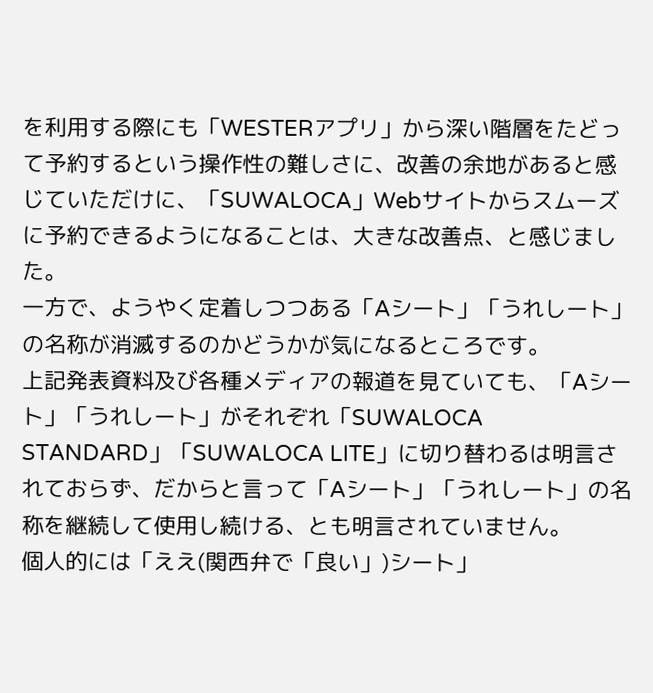を利用する際にも「WESTERアプリ」から深い階層をたどって予約するという操作性の難しさに、改善の余地があると感じていただけに、「SUWALOCA」Webサイトからスムーズに予約できるようになることは、大きな改善点、と感じました。
一方で、ようやく定着しつつある「Aシート」「うれしート」の名称が消滅するのかどうかが気になるところです。
上記発表資料及び各種メディアの報道を見ていても、「Aシート」「うれしート」がそれぞれ「SUWALOCA STANDARD」「SUWALOCA LITE」に切り替わるは明言されておらず、だからと言って「Aシート」「うれしート」の名称を継続して使用し続ける、とも明言されていません。
個人的には「ええ(関西弁で「良い」)シート」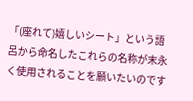「(座れて)嬉しいシート」という語呂から命名したこれらの名称が末永く使用されることを願いたいのです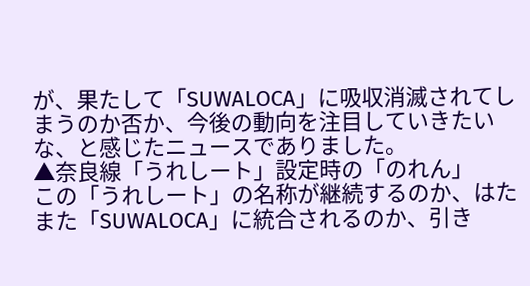が、果たして「SUWALOCA」に吸収消滅されてしまうのか否か、今後の動向を注目していきたいな、と感じたニュースでありました。
▲奈良線「うれしート」設定時の「のれん」
この「うれしート」の名称が継続するのか、はたまた「SUWALOCA」に統合されるのか、引き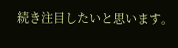続き注目したいと思います。